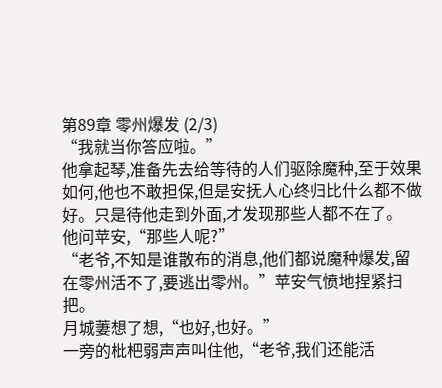第89章 零州爆发 (2/3)
“我就当你答应啦。”
他拿起琴,准备先去给等待的人们驱除魔种,至于效果如何,他也不敢担保,但是安抚人心终归比什么都不做好。只是待他走到外面,才发现那些人都不在了。
他问苹安,“那些人呢?”
“老爷,不知是谁散布的消息,他们都说魔种爆发,留在零州活不了,要逃出零州。”苹安气愤地捏紧扫把。
月城萋想了想,“也好,也好。”
一旁的枇杷弱声声叫住他,“老爷,我们还能活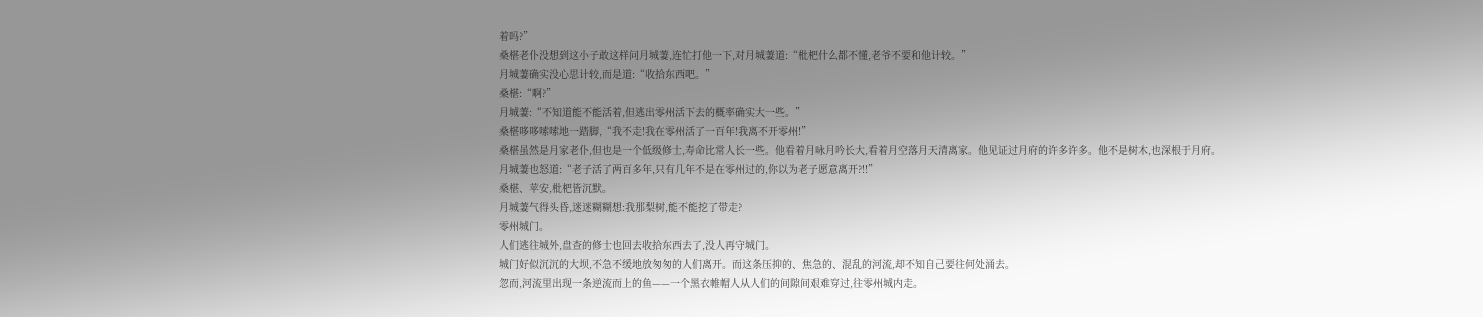着吗?”
桑椹老仆没想到这小子敢这样问月城萋,连忙打他一下,对月城萋道:“枇杷什么都不懂,老爷不要和他计较。”
月城萋确实没心思计较,而是道:“收拾东西吧。”
桑椹:“啊?”
月城萋:“不知道能不能活着,但逃出零州活下去的概率确实大一些。”
桑椹哆哆嗦嗦地一踏脚,“我不走!我在零州活了一百年!我离不开零州!”
桑椹虽然是月家老仆,但也是一个低级修士,寿命比常人长一些。他看着月咏月吟长大,看着月空落月天清离家。他见证过月府的许多许多。他不是树木,也深根于月府。
月城萋也怒道:“老子活了两百多年,只有几年不是在零州过的,你以为老子愿意离开?!!”
桑椹、苹安,枇杷皆沉默。
月城萋气得头昏,迷迷糊糊想:我那梨树,能不能挖了带走?
零州城门。
人们逃往城外,盘查的修士也回去收拾东西去了,没人再守城门。
城门好似沉沉的大坝,不急不缓地放匆匆的人们离开。而这条压抑的、焦急的、混乱的河流,却不知自己要往何处涌去。
忽而,河流里出现一条逆流而上的鱼——一个黑衣帷帽人从人们的间隙间艰难穿过,往零州城内走。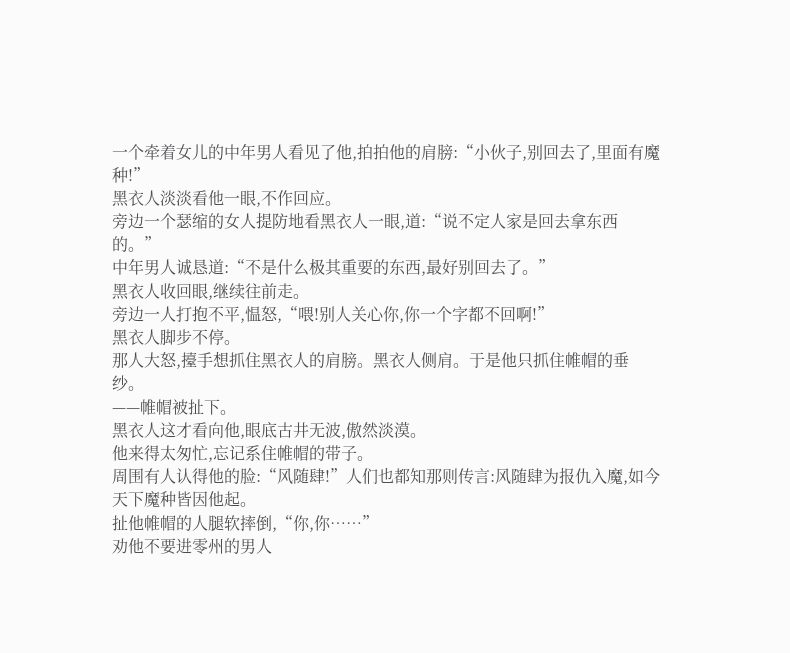一个牵着女儿的中年男人看见了他,拍拍他的肩膀:“小伙子,别回去了,里面有魔种!”
黑衣人淡淡看他一眼,不作回应。
旁边一个瑟缩的女人提防地看黑衣人一眼,道:“说不定人家是回去拿东西的。”
中年男人诚恳道:“不是什么极其重要的东西,最好别回去了。”
黑衣人收回眼,继续往前走。
旁边一人打抱不平,愠怒,“喂!别人关心你,你一个字都不回啊!”
黑衣人脚步不停。
那人大怒,擡手想抓住黑衣人的肩膀。黑衣人侧肩。于是他只抓住帷帽的垂纱。
——帷帽被扯下。
黑衣人这才看向他,眼底古井无波,傲然淡漠。
他来得太匆忙,忘记系住帷帽的带子。
周围有人认得他的脸:“风随肆!”人们也都知那则传言:风随肆为报仇入魔,如今天下魔种皆因他起。
扯他帷帽的人腿软摔倒,“你,你……”
劝他不要进零州的男人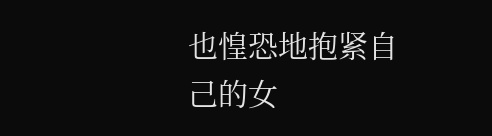也惶恐地抱紧自己的女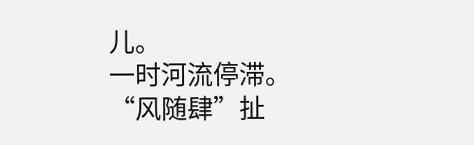儿。
一时河流停滞。
“风随肆”扯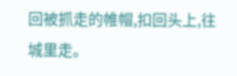回被抓走的帷帽,扣回头上,往城里走。